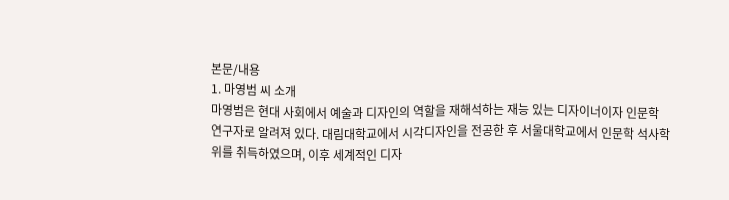본문/내용
1. 마영범 씨 소개
마영범은 현대 사회에서 예술과 디자인의 역할을 재해석하는 재능 있는 디자이너이자 인문학 연구자로 알려져 있다. 대림대학교에서 시각디자인을 전공한 후 서울대학교에서 인문학 석사학위를 취득하였으며, 이후 세계적인 디자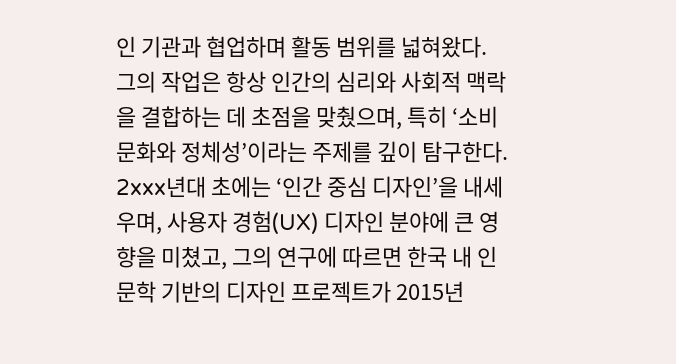인 기관과 협업하며 활동 범위를 넓혀왔다. 그의 작업은 항상 인간의 심리와 사회적 맥락을 결합하는 데 초점을 맞췄으며, 특히 ‘소비문화와 정체성’이라는 주제를 깊이 탐구한다. 2xxx년대 초에는 ‘인간 중심 디자인’을 내세우며, 사용자 경험(UX) 디자인 분야에 큰 영향을 미쳤고, 그의 연구에 따르면 한국 내 인문학 기반의 디자인 프로젝트가 2015년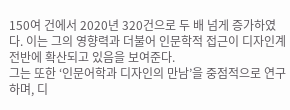150여 건에서 2020년 320건으로 두 배 넘게 증가하였다. 이는 그의 영향력과 더불어 인문학적 접근이 디자인계 전반에 확산되고 있음을 보여준다.
그는 또한 ‘인문어학과 디자인의 만남’을 중점적으로 연구하며, 디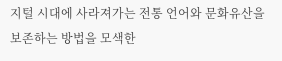지털 시대에 사라져가는 전통 언어와 문화유산을 보존하는 방법을 모색한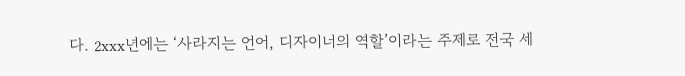다. 2xxx년에는 ‘사라지는 언어, 디자이너의 역할’이라는 주제로 전국 세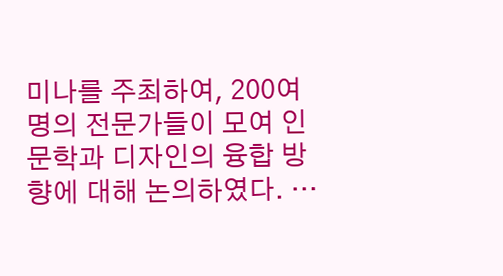미나를 주최하여, 200여 명의 전문가들이 모여 인문학과 디자인의 융합 방향에 대해 논의하였다. …